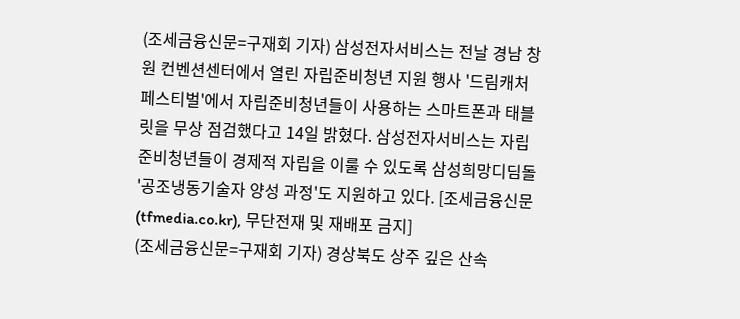(조세금융신문=구재회 기자) 삼성전자서비스는 전날 경남 창원 컨벤션센터에서 열린 자립준비청년 지원 행사 '드림캐처 페스티벌'에서 자립준비청년들이 사용하는 스마트폰과 태블릿을 무상 점검했다고 14일 밝혔다. 삼성전자서비스는 자립준비청년들이 경제적 자립을 이룰 수 있도록 삼성희망디딤돌 '공조냉동기술자 양성 과정'도 지원하고 있다. [조세금융신문(tfmedia.co.kr), 무단전재 및 재배포 금지]
(조세금융신문=구재회 기자) 경상북도 상주 깊은 산속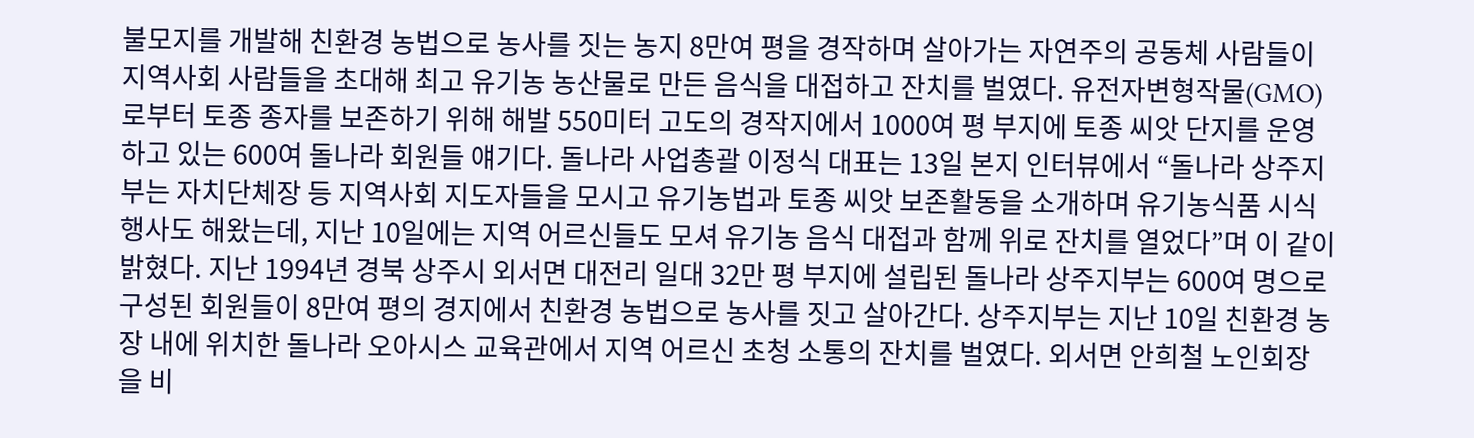불모지를 개발해 친환경 농법으로 농사를 짓는 농지 8만여 평을 경작하며 살아가는 자연주의 공동체 사람들이 지역사회 사람들을 초대해 최고 유기농 농산물로 만든 음식을 대접하고 잔치를 벌였다. 유전자변형작물(GMO)로부터 토종 종자를 보존하기 위해 해발 550미터 고도의 경작지에서 1000여 평 부지에 토종 씨앗 단지를 운영하고 있는 600여 돌나라 회원들 얘기다. 돌나라 사업총괄 이정식 대표는 13일 본지 인터뷰에서 “돌나라 상주지부는 자치단체장 등 지역사회 지도자들을 모시고 유기농법과 토종 씨앗 보존활동을 소개하며 유기농식품 시식행사도 해왔는데, 지난 10일에는 지역 어르신들도 모셔 유기농 음식 대접과 함께 위로 잔치를 열었다”며 이 같이 밝혔다. 지난 1994년 경북 상주시 외서면 대전리 일대 32만 평 부지에 설립된 돌나라 상주지부는 600여 명으로 구성된 회원들이 8만여 평의 경지에서 친환경 농법으로 농사를 짓고 살아간다. 상주지부는 지난 10일 친환경 농장 내에 위치한 돌나라 오아시스 교육관에서 지역 어르신 초청 소통의 잔치를 벌였다. 외서면 안희철 노인회장을 비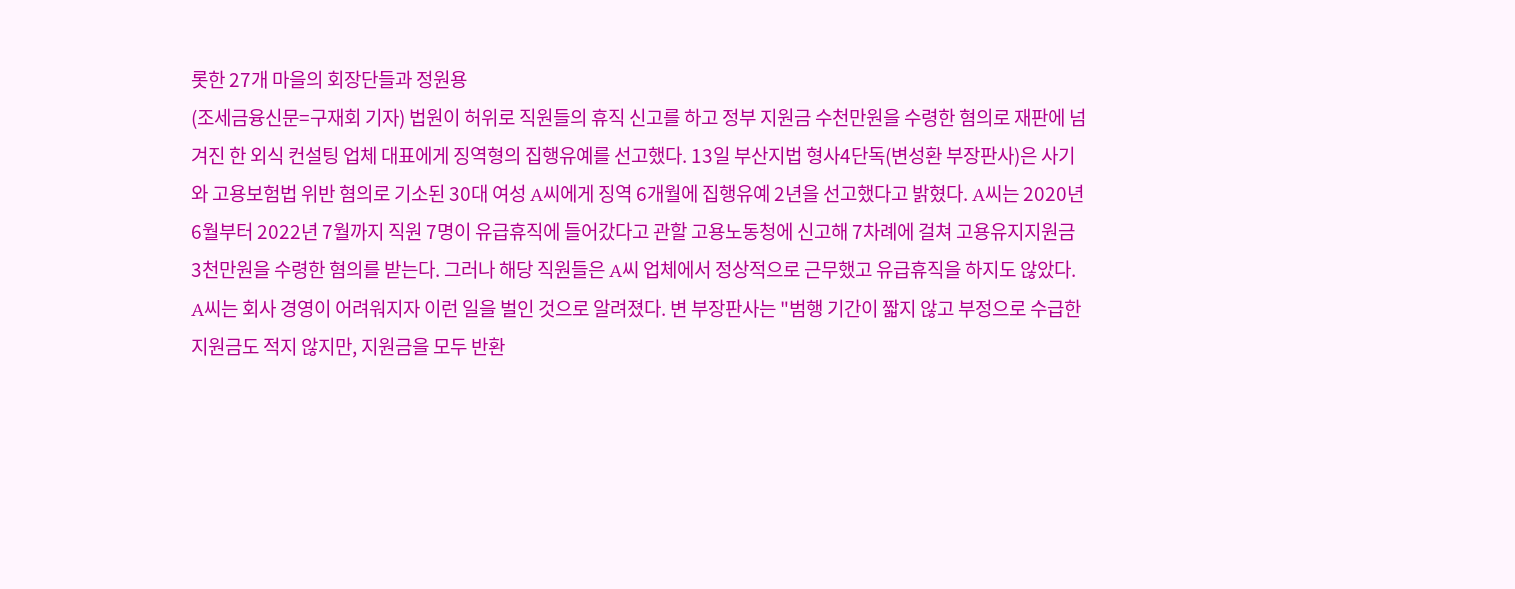롯한 27개 마을의 회장단들과 정원용
(조세금융신문=구재회 기자) 법원이 허위로 직원들의 휴직 신고를 하고 정부 지원금 수천만원을 수령한 혐의로 재판에 넘겨진 한 외식 컨설팅 업체 대표에게 징역형의 집행유예를 선고했다. 13일 부산지법 형사4단독(변성환 부장판사)은 사기와 고용보험법 위반 혐의로 기소된 30대 여성 A씨에게 징역 6개월에 집행유예 2년을 선고했다고 밝혔다. A씨는 2020년 6월부터 2022년 7월까지 직원 7명이 유급휴직에 들어갔다고 관할 고용노동청에 신고해 7차례에 걸쳐 고용유지지원금 3천만원을 수령한 혐의를 받는다. 그러나 해당 직원들은 A씨 업체에서 정상적으로 근무했고 유급휴직을 하지도 않았다. A씨는 회사 경영이 어려워지자 이런 일을 벌인 것으로 알려졌다. 변 부장판사는 "범행 기간이 짧지 않고 부정으로 수급한 지원금도 적지 않지만, 지원금을 모두 반환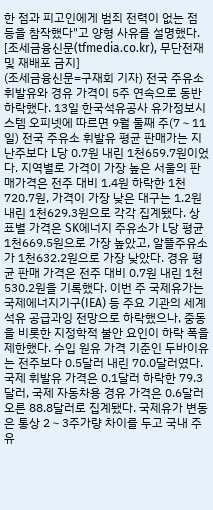한 점과 피고인에게 범죄 전력이 없는 점 등을 참작했다"고 양형 사유를 설명했다. [조세금융신문(tfmedia.co.kr), 무단전재 및 재배포 금지]
(조세금융신문=구재회 기자) 전국 주유소 휘발유와 경유 가격이 5주 연속으로 동반 하락했다. 13일 한국석유공사 유가정보시스템 오피넷에 따르면 9월 둘째 주(7∼11일) 전국 주유소 휘발유 평균 판매가는 지난주보다 L당 0.7원 내린 1천659.7원이었다. 지역별로 가격이 가장 높은 서울의 판매가격은 전주 대비 1.4원 하락한 1천720.7원, 가격이 가장 낮은 대구는 1.2원 내린 1천629.3원으로 각각 집계됐다. 상표별 가격은 SK에너지 주유소가 L당 평균 1천669.5원으로 가장 높았고, 알뜰주유소가 1천632.2원으로 가장 낮았다. 경유 평균 판매 가격은 전주 대비 0.7원 내린 1천530.2원을 기록했다. 이번 주 국제유가는 국제에너지기구(IEA) 등 주요 기관의 세계 석유 공급과잉 전망으로 하락했으나, 중동을 비롯한 지정학적 불안 요인이 하락 폭을 제한했다. 수입 원유 가격 기준인 두바이유는 전주보다 0.5달러 내린 70.0달러였다. 국제 휘발유 가격은 0.1달러 하락한 79.3달러, 국제 자동차용 경유 가격은 0.6달러 오른 88.8달러로 집계됐다. 국제유가 변동은 통상 2∼3주가량 차이를 두고 국내 주유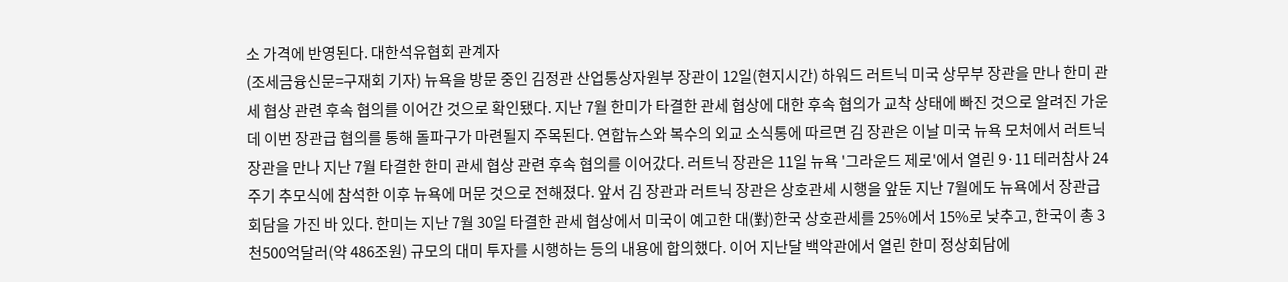소 가격에 반영된다. 대한석유협회 관계자
(조세금융신문=구재회 기자) 뉴욕을 방문 중인 김정관 산업통상자원부 장관이 12일(현지시간) 하워드 러트닉 미국 상무부 장관을 만나 한미 관세 협상 관련 후속 협의를 이어간 것으로 확인됐다. 지난 7월 한미가 타결한 관세 협상에 대한 후속 협의가 교착 상태에 빠진 것으로 알려진 가운데 이번 장관급 협의를 통해 돌파구가 마련될지 주목된다. 연합뉴스와 복수의 외교 소식통에 따르면 김 장관은 이날 미국 뉴욕 모처에서 러트닉 장관을 만나 지난 7월 타결한 한미 관세 협상 관련 후속 협의를 이어갔다. 러트닉 장관은 11일 뉴욕 '그라운드 제로'에서 열린 9·11 테러참사 24주기 추모식에 참석한 이후 뉴욕에 머문 것으로 전해졌다. 앞서 김 장관과 러트닉 장관은 상호관세 시행을 앞둔 지난 7월에도 뉴욕에서 장관급 회담을 가진 바 있다. 한미는 지난 7월 30일 타결한 관세 협상에서 미국이 예고한 대(對)한국 상호관세를 25%에서 15%로 낮추고, 한국이 총 3천500억달러(약 486조원) 규모의 대미 투자를 시행하는 등의 내용에 합의했다. 이어 지난달 백악관에서 열린 한미 정상회담에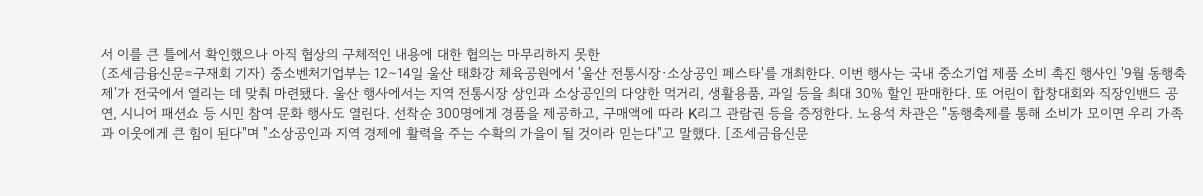서 이를 큰 틀에서 확인했으나 아직 협상의 구체적인 내용에 대한 협의는 마무리하지 못한
(조세금융신문=구재회 기자) 중소벤처기업부는 12∼14일 울산 태화강 체육공원에서 '울산 전통시장·소상공인 페스타'를 개최한다. 이번 행사는 국내 중소기업 제품 소비 촉진 행사인 '9월 동행축제'가 전국에서 열리는 데 맞춰 마련됐다. 울산 행사에서는 지역 전통시장 상인과 소상공인의 다양한 먹거리, 생활용품, 과일 등을 최대 30% 할인 판매한다. 또 어린이 합창대회와 직장인밴드 공연, 시니어 패션쇼 등 시민 참여 문화 행사도 열린다. 선착순 300명에게 경품을 제공하고, 구매액에 따라 K리그 관람권 등을 증정한다. 노용석 차관은 "동행축제를 통해 소비가 모이면 우리 가족과 이웃에게 큰 힘이 된다"며 "소상공인과 지역 경제에 활력을 주는 수확의 가을이 될 것이라 믿는다"고 말했다. [조세금융신문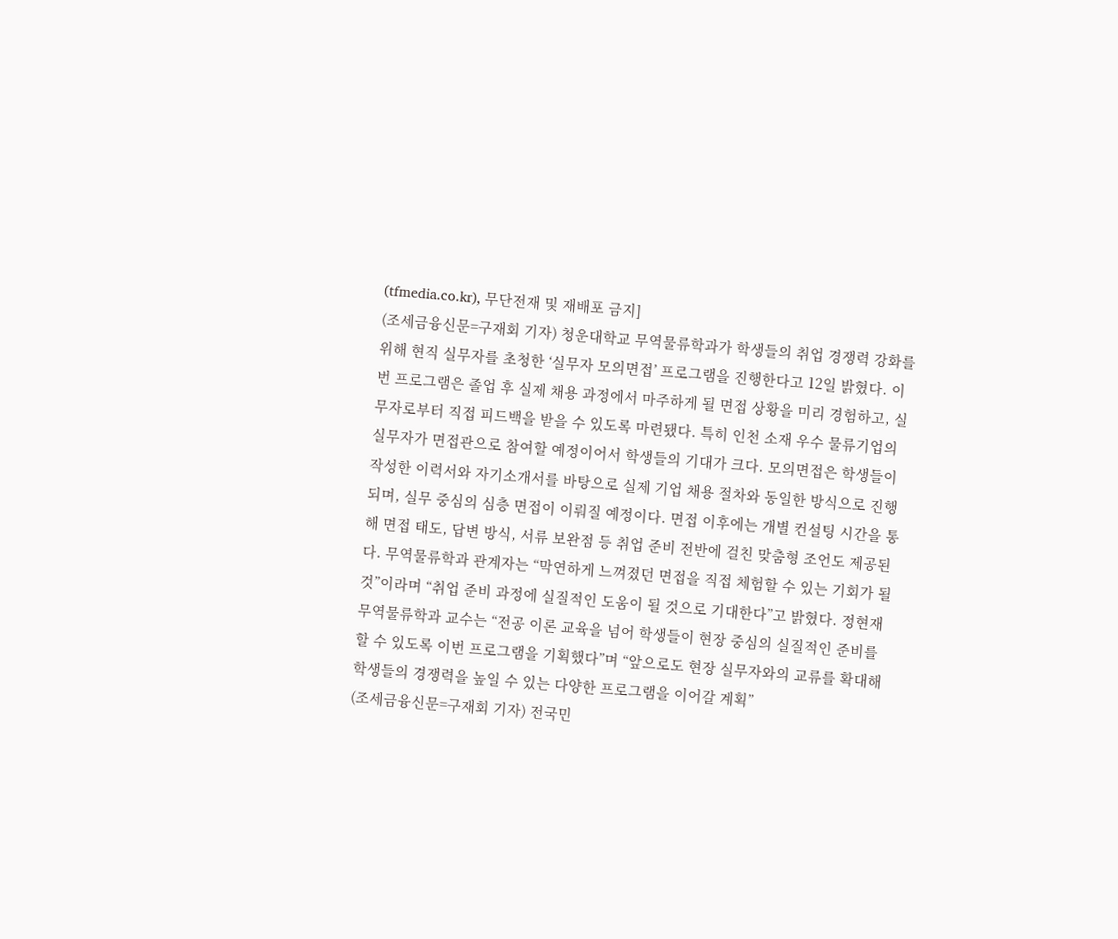(tfmedia.co.kr), 무단전재 및 재배포 금지]
(조세금융신문=구재회 기자) 청운대학교 무역물류학과가 학생들의 취업 경쟁력 강화를 위해 현직 실무자를 초청한 ‘실무자 모의면접’ 프로그램을 진행한다고 12일 밝혔다. 이번 프로그램은 졸업 후 실제 채용 과정에서 마주하게 될 면접 상황을 미리 경험하고, 실무자로부터 직접 피드백을 받을 수 있도록 마련됐다. 특히 인천 소재 우수 물류기업의 실무자가 면접관으로 참여할 예정이어서 학생들의 기대가 크다. 모의면접은 학생들이 작성한 이력서와 자기소개서를 바탕으로 실제 기업 채용 절차와 동일한 방식으로 진행되며, 실무 중심의 심층 면접이 이뤄질 예정이다. 면접 이후에는 개별 컨설팅 시간을 통해 면접 태도, 답변 방식, 서류 보완점 등 취업 준비 전반에 걸친 맞춤형 조언도 제공된다. 무역물류학과 관계자는 “막연하게 느껴졌던 면접을 직접 체험할 수 있는 기회가 될 것”이라며 “취업 준비 과정에 실질적인 도움이 될 것으로 기대한다”고 밝혔다. 정현재 무역물류학과 교수는 “전공 이론 교육을 넘어 학생들이 현장 중심의 실질적인 준비를 할 수 있도록 이번 프로그램을 기획했다”며 “앞으로도 현장 실무자와의 교류를 확대해 학생들의 경쟁력을 높일 수 있는 다양한 프로그램을 이어갈 계획”
(조세금융신문=구재회 기자) 전국민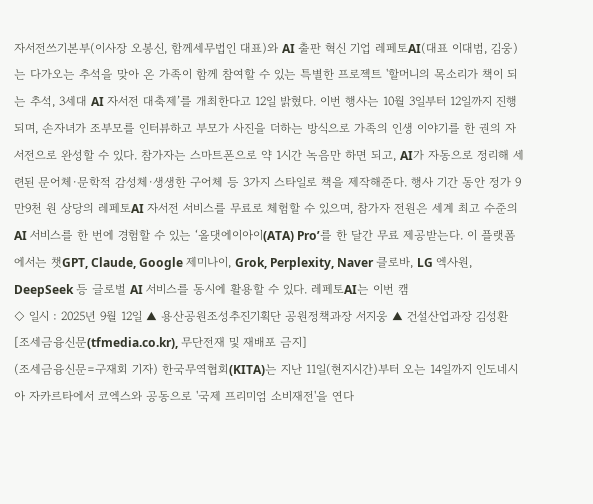자서전쓰기본부(이사장 오봉신, 함께세무법인 대표)와 AI 출판 혁신 기업 레페토AI(대표 이대범, 김웅)는 다가오는 추석을 맞아 온 가족이 함께 참여할 수 있는 특별한 프로젝트 '할머니의 목소리가 책이 되는 추석, 3세대 AI 자서전 대축제’를 개최한다고 12일 밝혔다. 이번 행사는 10월 3일부터 12일까지 진행되며, 손자녀가 조부모를 인터뷰하고 부모가 사진을 더하는 방식으로 가족의 인생 이야기를 한 권의 자서전으로 완성할 수 있다. 참가자는 스마트폰으로 약 1시간 녹음만 하면 되고, AI가 자동으로 정리해 세련된 문어체·문학적 감성체·생생한 구어체 등 3가지 스타일로 책을 제작해준다. 행사 기간 동안 정가 9만9천 원 상당의 레페토AI 자서전 서비스를 무료로 체험할 수 있으며, 참가자 전원은 세계 최고 수준의 AI 서비스를 한 번에 경험할 수 있는 ‘올댓에이아이(ATA) Pro’를 한 달간 무료 제공받는다. 이 플랫폼에서는 챗GPT, Claude, Google 제미나이, Grok, Perplexity, Naver 클로바, LG 엑사원, DeepSeek 등 글로벌 AI 서비스를 동시에 활용할 수 있다. 레페토AI는 이번 캠
◇ 일시 : 2025년 9월 12일 ▲ 용산공원조성추진기획단 공원정책과장 서지웅 ▲ 건설산업과장 김성환 [조세금융신문(tfmedia.co.kr), 무단전재 및 재배포 금지]
(조세금융신문=구재회 기자) 한국무역협회(KITA)는 지난 11일(현지시간)부터 오는 14일까지 인도네시아 자카르타에서 코엑스와 공동으로 '국제 프리미엄 소비재전'을 연다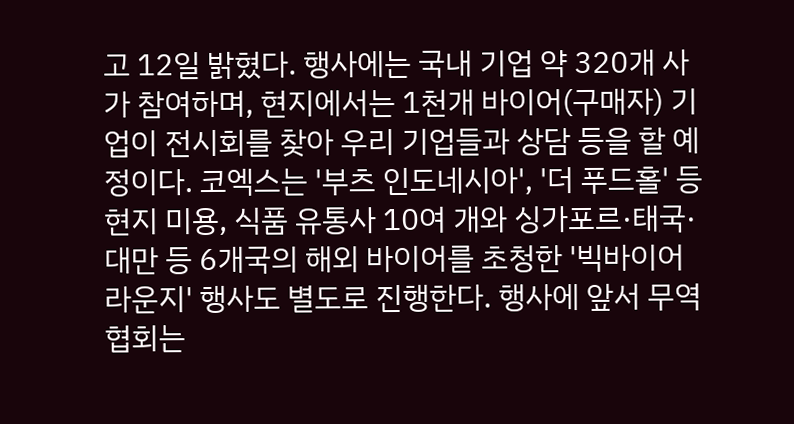고 12일 밝혔다. 행사에는 국내 기업 약 320개 사가 참여하며, 현지에서는 1천개 바이어(구매자) 기업이 전시회를 찾아 우리 기업들과 상담 등을 할 예정이다. 코엑스는 '부츠 인도네시아', '더 푸드홀' 등 현지 미용, 식품 유통사 10여 개와 싱가포르·태국·대만 등 6개국의 해외 바이어를 초청한 '빅바이어 라운지' 행사도 별도로 진행한다. 행사에 앞서 무역협회는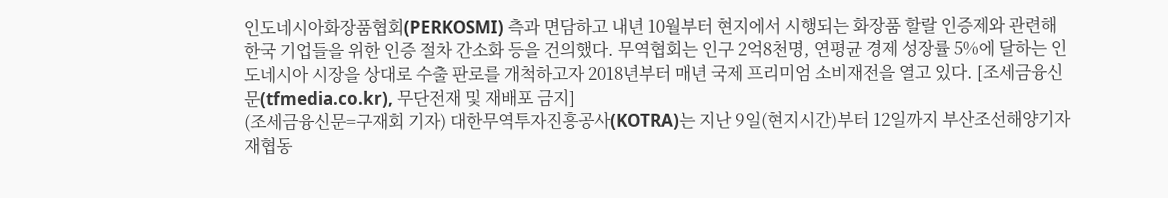인도네시아화장품협회(PERKOSMI) 측과 면담하고 내년 10월부터 현지에서 시행되는 화장품 할랄 인증제와 관련해 한국 기업들을 위한 인증 절차 간소화 등을 건의했다. 무역협회는 인구 2억8천명, 연평균 경제 성장률 5%에 달하는 인도네시아 시장을 상대로 수출 판로를 개척하고자 2018년부터 매년 국제 프리미엄 소비재전을 열고 있다. [조세금융신문(tfmedia.co.kr), 무단전재 및 재배포 금지]
(조세금융신문=구재회 기자) 대한무역투자진흥공사(KOTRA)는 지난 9일(현지시간)부터 12일까지 부산조선해양기자재협동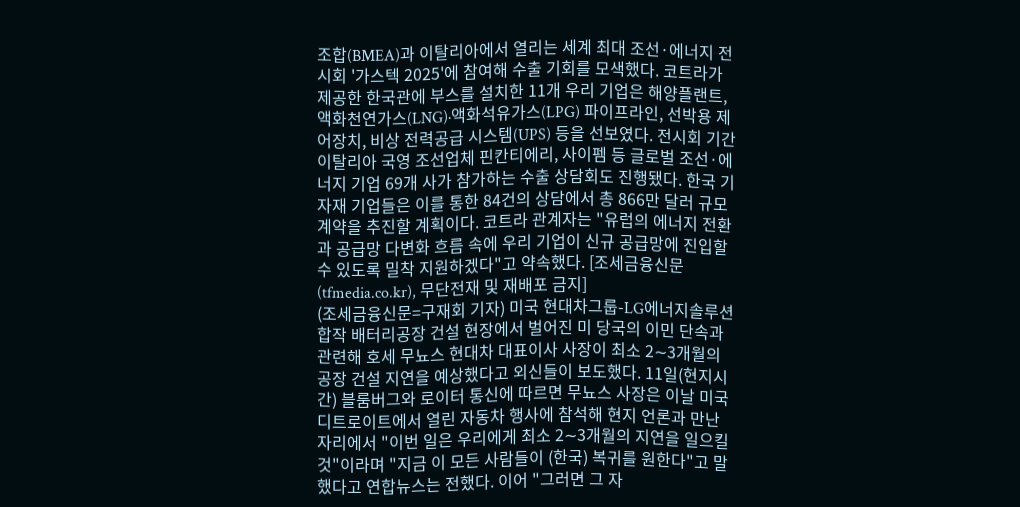조합(BMEA)과 이탈리아에서 열리는 세계 최대 조선·에너지 전시회 '가스텍 2025'에 참여해 수출 기회를 모색했다. 코트라가 제공한 한국관에 부스를 설치한 11개 우리 기업은 해양플랜트, 액화천연가스(LNG)·액화석유가스(LPG) 파이프라인, 선박용 제어장치, 비상 전력공급 시스템(UPS) 등을 선보였다. 전시회 기간 이탈리아 국영 조선업체 핀칸티에리, 사이펨 등 글로벌 조선·에너지 기업 69개 사가 참가하는 수출 상담회도 진행됐다. 한국 기자재 기업들은 이를 통한 84건의 상담에서 총 866만 달러 규모 계약을 추진할 계획이다. 코트라 관계자는 "유럽의 에너지 전환과 공급망 다변화 흐름 속에 우리 기업이 신규 공급망에 진입할 수 있도록 밀착 지원하겠다"고 약속했다. [조세금융신문(tfmedia.co.kr), 무단전재 및 재배포 금지]
(조세금융신문=구재회 기자) 미국 현대차그룹-LG에너지솔루션 합작 배터리공장 건설 현장에서 벌어진 미 당국의 이민 단속과 관련해 호세 무뇨스 현대차 대표이사 사장이 최소 2∼3개월의 공장 건설 지연을 예상했다고 외신들이 보도했다. 11일(현지시간) 블룸버그와 로이터 통신에 따르면 무뇨스 사장은 이날 미국 디트로이트에서 열린 자동차 행사에 참석해 현지 언론과 만난 자리에서 "이번 일은 우리에게 최소 2∼3개월의 지연을 일으킬 것"이라며 "지금 이 모든 사람들이 (한국) 복귀를 원한다"고 말했다고 연합뉴스는 전했다. 이어 "그러면 그 자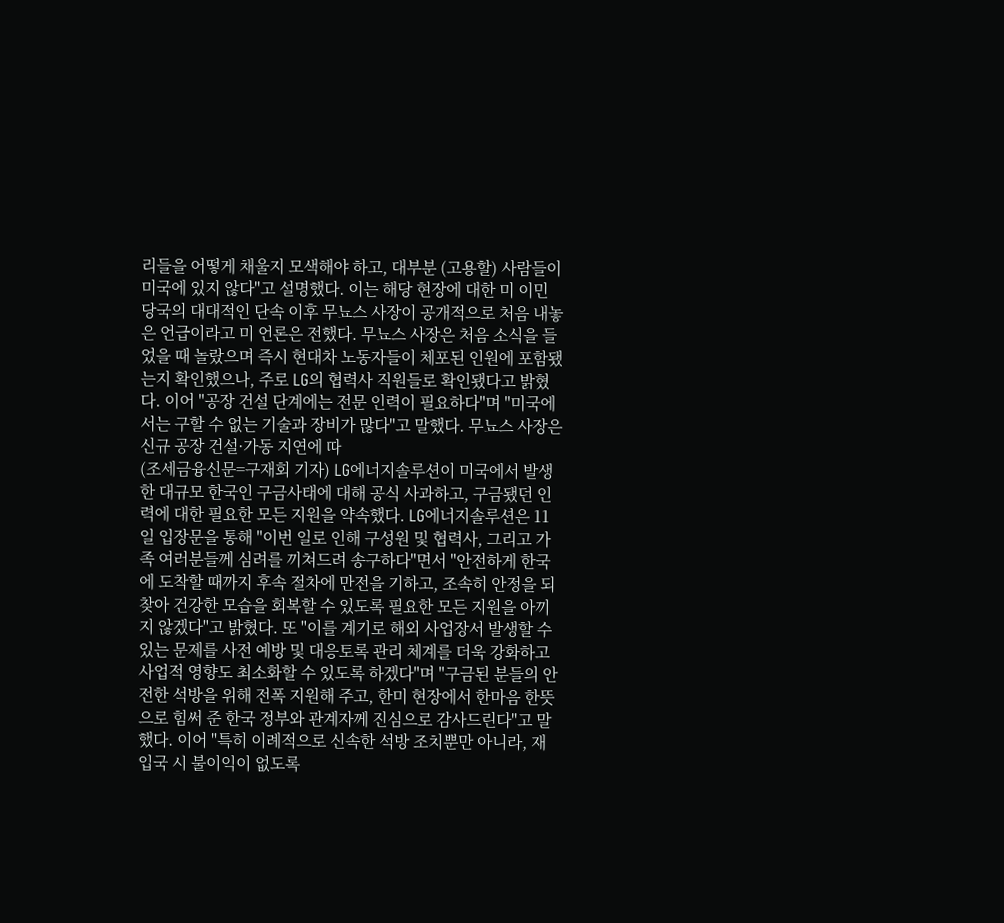리들을 어떻게 채울지 모색해야 하고, 대부분 (고용할) 사람들이 미국에 있지 않다"고 설명했다. 이는 해당 현장에 대한 미 이민 당국의 대대적인 단속 이후 무뇨스 사장이 공개적으로 처음 내놓은 언급이라고 미 언론은 전했다. 무뇨스 사장은 처음 소식을 들었을 때 놀랐으며 즉시 현대차 노동자들이 체포된 인원에 포함됐는지 확인했으나, 주로 LG의 협력사 직원들로 확인됐다고 밝혔다. 이어 "공장 건설 단계에는 전문 인력이 필요하다"며 "미국에서는 구할 수 없는 기술과 장비가 많다"고 말했다. 무뇨스 사장은 신규 공장 건설·가동 지연에 따
(조세금융신문=구재회 기자) LG에너지솔루션이 미국에서 발생한 대규모 한국인 구금사태에 대해 공식 사과하고, 구금됐던 인력에 대한 필요한 모든 지원을 약속했다. LG에너지솔루션은 11일 입장문을 통해 "이번 일로 인해 구성원 및 협력사, 그리고 가족 여러분들께 심려를 끼쳐드려 송구하다"면서 "안전하게 한국에 도착할 때까지 후속 절차에 만전을 기하고, 조속히 안정을 되찾아 건강한 모습을 회복할 수 있도록 필요한 모든 지원을 아끼지 않겠다"고 밝혔다. 또 "이를 계기로 해외 사업장서 발생할 수 있는 문제를 사전 예방 및 대응토록 관리 체계를 더욱 강화하고 사업적 영향도 최소화할 수 있도록 하겠다"며 "구금된 분들의 안전한 석방을 위해 전폭 지원해 주고, 한미 현장에서 한마음 한뜻으로 힘써 준 한국 정부와 관계자께 진심으로 감사드린다"고 말했다. 이어 "특히 이례적으로 신속한 석방 조치뿐만 아니라, 재입국 시 불이익이 없도록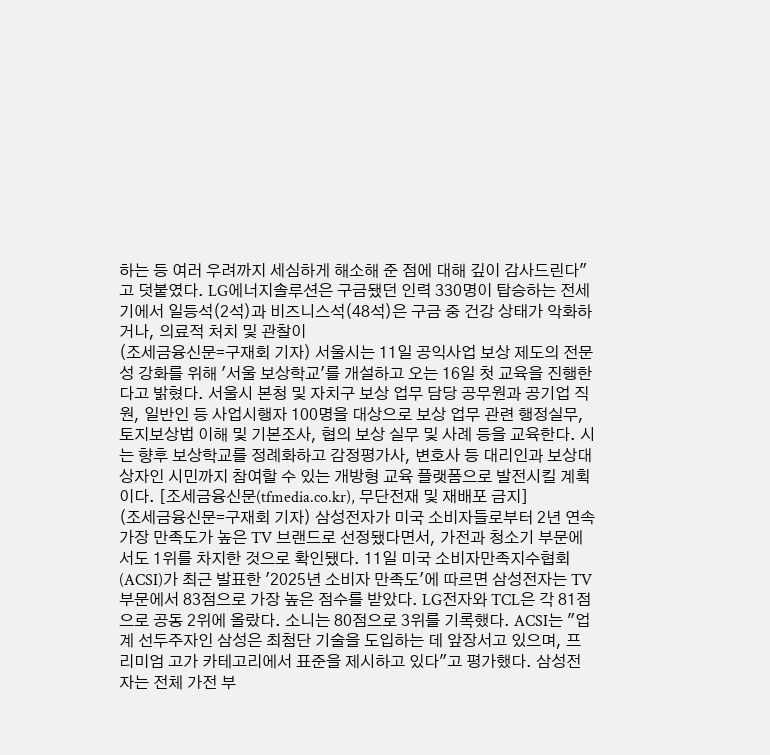하는 등 여러 우려까지 세심하게 해소해 준 점에 대해 깊이 감사드린다"고 덧붙였다. LG에너지솔루션은 구금됐던 인력 330명이 탑승하는 전세기에서 일등석(2석)과 비즈니스석(48석)은 구금 중 건강 상태가 악화하거나, 의료적 처치 및 관찰이
(조세금융신문=구재회 기자) 서울시는 11일 공익사업 보상 제도의 전문성 강화를 위해 '서울 보상학교'를 개설하고 오는 16일 첫 교육을 진행한다고 밝혔다. 서울시 본청 및 자치구 보상 업무 담당 공무원과 공기업 직원, 일반인 등 사업시행자 100명을 대상으로 보상 업무 관련 행정실무, 토지보상법 이해 및 기본조사, 협의 보상 실무 및 사례 등을 교육한다. 시는 향후 보상학교를 정례화하고 감정평가사, 변호사 등 대리인과 보상대상자인 시민까지 참여할 수 있는 개방형 교육 플랫폼으로 발전시킬 계획이다. [조세금융신문(tfmedia.co.kr), 무단전재 및 재배포 금지]
(조세금융신문=구재회 기자) 삼성전자가 미국 소비자들로부터 2년 연속 가장 만족도가 높은 TV 브랜드로 선정됐다면서, 가전과 청소기 부문에서도 1위를 차지한 것으로 확인됐다. 11일 미국 소비자만족지수협회(ACSI)가 최근 발표한 '2025년 소비자 만족도'에 따르면 삼성전자는 TV 부문에서 83점으로 가장 높은 점수를 받았다. LG전자와 TCL은 각 81점으로 공동 2위에 올랐다. 소니는 80점으로 3위를 기록했다. ACSI는 "업계 선두주자인 삼성은 최첨단 기술을 도입하는 데 앞장서고 있으며, 프리미엄 고가 카테고리에서 표준을 제시하고 있다"고 평가했다. 삼성전자는 전체 가전 부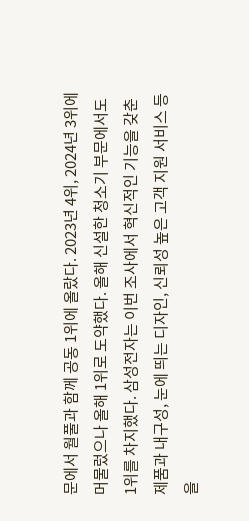문에서 월풀과 함께 공동 1위에 올랐다. 2023년 4위, 2024년 3위에 머물렀으나 올해 1위로 도약했다. 올해 신설한 청소기 부문에서도 1위를 차지했다. 삼성전자는 이번 조사에서 혁신적인 기능을 갖춘 제품과 내구성, 눈에 띄는 디자인, 신뢰성 높은 고객 지원 서비스 등을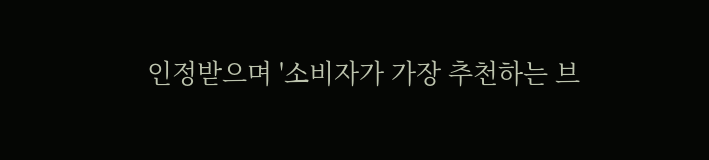인정받으며 '소비자가 가장 추천하는 브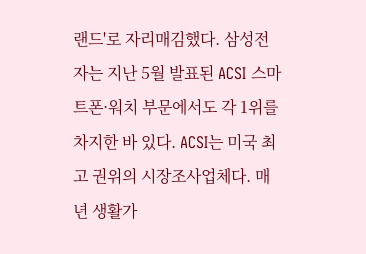랜드'로 자리매김했다. 삼성전자는 지난 5월 발표된 ACSI 스마트폰·워치 부문에서도 각 1위를 차지한 바 있다. ACSI는 미국 최고 권위의 시장조사업체다. 매년 생활가